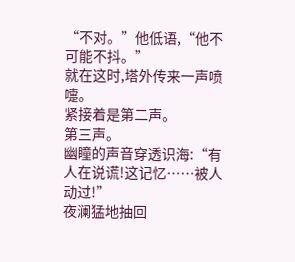“不对。”他低语,“他不可能不抖。”
就在这时,塔外传来一声喷嚏。
紧接着是第二声。
第三声。
幽瞳的声音穿透识海:“有人在说谎!这记忆……被人动过!”
夜澜猛地抽回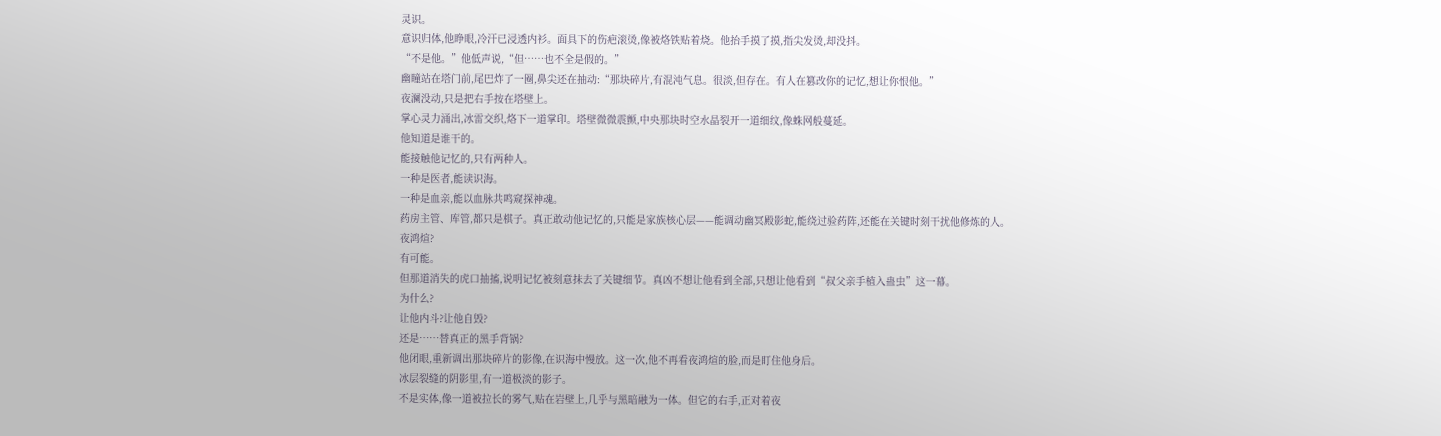灵识。
意识归体,他睁眼,冷汗已浸透内衫。面具下的伤疤滚烫,像被烙铁贴着烧。他抬手摸了摸,指尖发烫,却没抖。
“不是他。”他低声说,“但……也不全是假的。”
幽瞳站在塔门前,尾巴炸了一圈,鼻尖还在抽动:“那块碎片,有混沌气息。很淡,但存在。有人在篡改你的记忆,想让你恨他。”
夜澜没动,只是把右手按在塔壁上。
掌心灵力涌出,冰雷交织,烙下一道掌印。塔壁微微震颤,中央那块时空水晶裂开一道细纹,像蛛网般蔓延。
他知道是谁干的。
能接触他记忆的,只有两种人。
一种是医者,能读识海。
一种是血亲,能以血脉共鸣窥探神魂。
药房主管、库管,都只是棋子。真正敢动他记忆的,只能是家族核心层——能调动幽冥殿影蛇,能绕过验药阵,还能在关键时刻干扰他修炼的人。
夜鸿煊?
有可能。
但那道消失的虎口抽搐,说明记忆被刻意抹去了关键细节。真凶不想让他看到全部,只想让他看到“叔父亲手植入蛊虫”这一幕。
为什么?
让他内斗?让他自毁?
还是……替真正的黑手背锅?
他闭眼,重新调出那块碎片的影像,在识海中慢放。这一次,他不再看夜鸿煊的脸,而是盯住他身后。
冰层裂缝的阴影里,有一道极淡的影子。
不是实体,像一道被拉长的雾气,贴在岩壁上,几乎与黑暗融为一体。但它的右手,正对着夜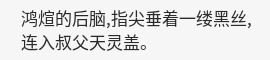鸿煊的后脑,指尖垂着一缕黑丝,连入叔父天灵盖。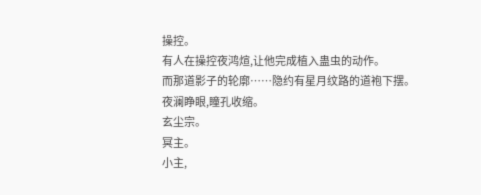操控。
有人在操控夜鸿煊,让他完成植入蛊虫的动作。
而那道影子的轮廓……隐约有星月纹路的道袍下摆。
夜澜睁眼,瞳孔收缩。
玄尘宗。
冥主。
小主,